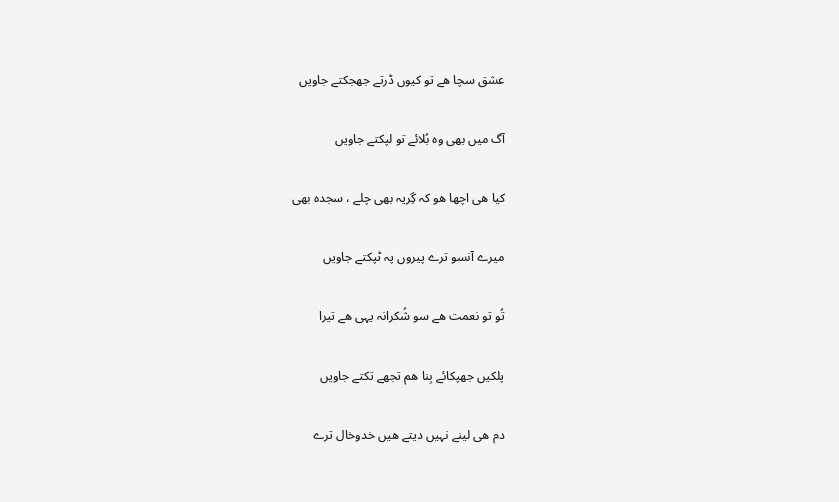عشق سچا ھے تو کیوں ڈرتے جھجکتے جاویں

آگ میں بھی وہ بُلائے تو لپکتے جاویں

کیا ھی اچھا ھو کہ گِریہ بھی چلے ، سجدہ بھی

میرے آنسو ترے پیروں پہ ٹپکتے جاویں

تُو تو نعمت ھے سو شُکرانہ یہی ھے تیرا

پلکیں جھپکائے بِنا ھم تجھے تکتے جاویں

دم ھی لینے نہیں دیتے ھیں خدوخال ترے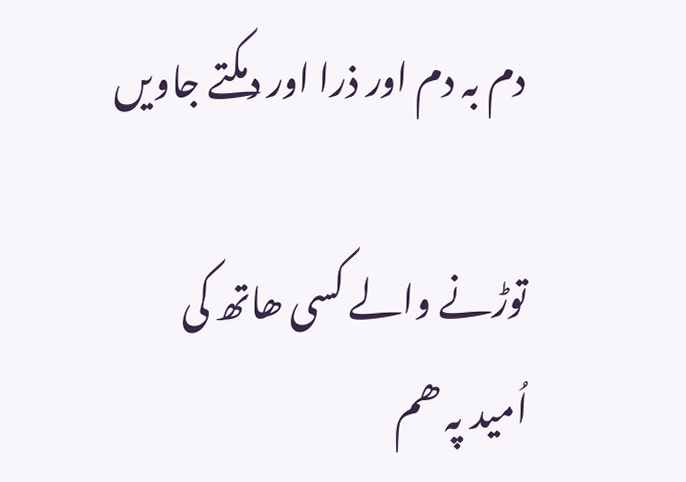دم بہ دم اور ذرا اور دمکتے جاویں

توڑنے والے کسی ھاتھ کی اُمید پہ ھم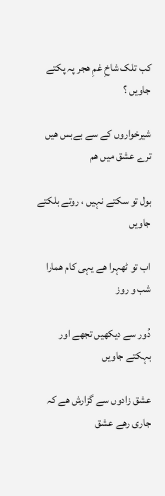کب تلک شاخِ غمِ ھجر پہ پکتے جاویں ؟

شیرخواروں کے سے بےبس ھیں ترے عشق میں ھم

بول تو سکتے نہیں ، روتے بلکتے جاویں

اب تو ٹھہرا ھے یہی کام ھمارا شب و روز

دُور سے دیکھیں تجھے اور بہکتے جاویں

عشق زادوں سے گزارش ھے کہ جاری رھے عشق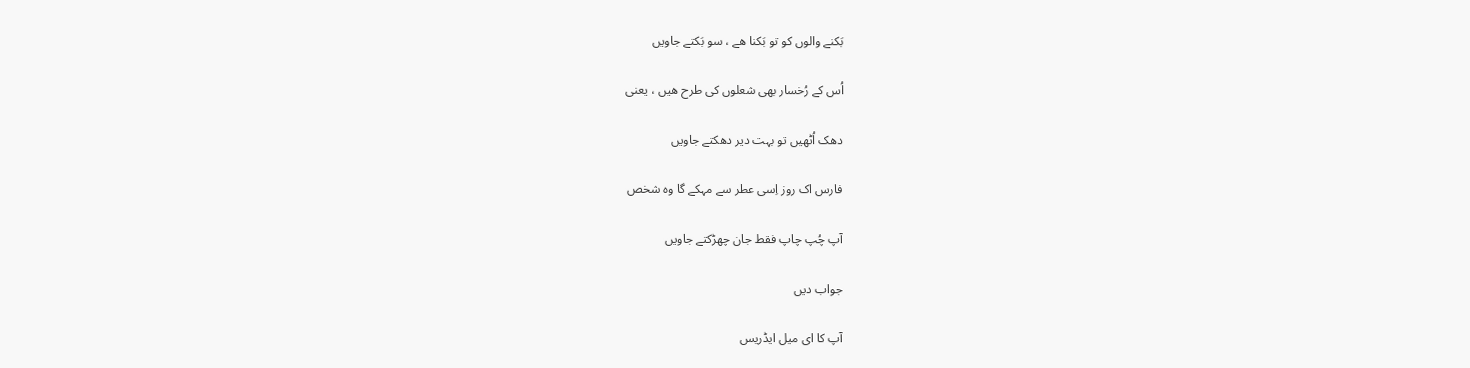بَکنے والوں کو تو بَکنا ھے ، سو بَکتے جاویں

اُس کے رُخسار بھی شعلوں کی طرح ھیں ، یعنی

دھک اُٹھیں تو بہت دیر دھکتے جاویں

فارس اک روز اِسی عطر سے مہکے گا وہ شخص

آپ چُپ چاپ فقط جان چھڑکتے جاویں

جواب دیں

آپ کا ای میل ایڈریس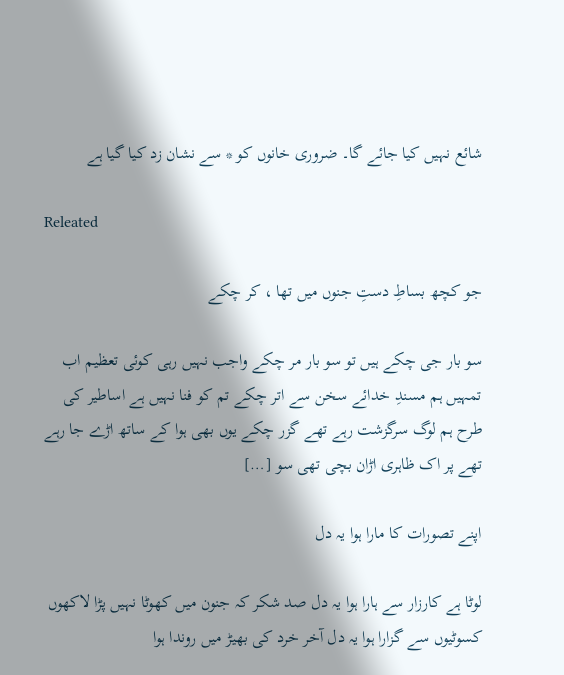شائع نہیں کیا جائے گا۔ ضروری خانوں کو * سے نشان زد کیا گیا ہے

Releated

جو کچھ بساطِ دستِ جنوں میں تھا ، کر چکے

سو بار جی چکے ہیں تو سو بار مر چکے واجب نہیں رہی کوئی تعظیم اب تمہیں ہم مسندِ خدائے سخن سے اتر چکے تم کو فنا نہیں ہے اساطیر کی طرح ہم لوگ سرگزشت رہے تھے گزر چکے یوں بھی ہوا کے ساتھ اڑے جا رہے تھے پر اک ظاہری اڑان بچی تھی سو […]

اپنے تصورات کا مارا ہوا یہ دل

لوٹا ہے کارزار سے ہارا ہوا یہ دل صد شکر کہ جنون میں کھوٹا نہیں پڑا لاکھوں کسوٹیوں سے گزارا ہوا یہ دل آخر خرد کی بھیڑ میں روندا ہوا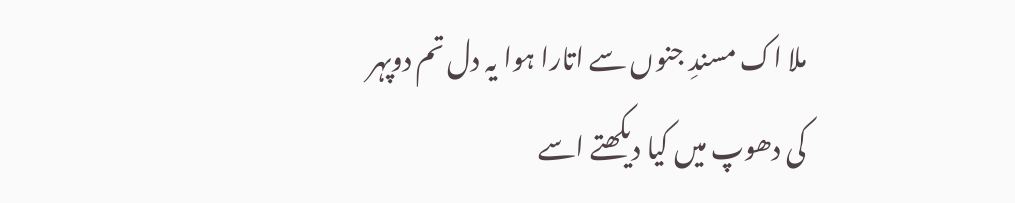ملا اک مسندِ جنوں سے اتارا ہوا یہ دل تم دوپہر کی دھوپ میں کیا دیکھتے اسے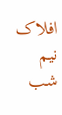افلاک نیم شب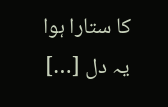کا ستارا ہوا یہ دل […]